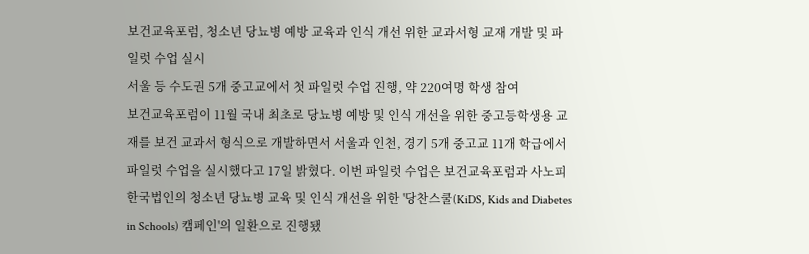보건교육포럼, 청소년 당뇨병 예방 교육과 인식 개선 위한 교과서형 교재 개발 및 파일럿 수업 실시
서울 등 수도권 5개 중고교에서 첫 파일럿 수업 진행, 약 220여명 학생 참여
보건교육포럼이 11월 국내 최초로 당뇨병 예방 및 인식 개선을 위한 중고등학생용 교재를 보건 교과서 형식으로 개발하면서 서울과 인천, 경기 5개 중고교 11개 학급에서 파일럿 수업을 실시했다고 17일 밝혔다. 이번 파일럿 수업은 보건교육포럼과 사노피 한국법인의 청소년 당뇨병 교육 및 인식 개선을 위한 '당찬스쿨(KiDS, Kids and Diabetes in Schools) 캠페인'의 일환으로 진행됐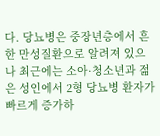다. 당뇨병은 중장년층에서 흔한 만성질환으로 알려져 있으나 최근에는 소아·청소년과 젊은 성인에서 2형 당뇨병 환자가 빠르게 증가하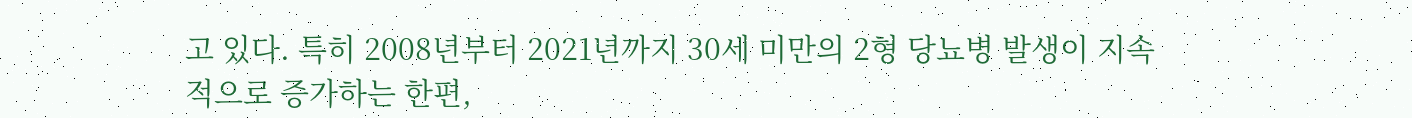고 있다. 특히 2008년부터 2021년까지 30세 미만의 2형 당뇨병 발생이 지속적으로 증가하는 한편,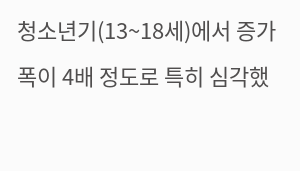청소년기(13~18세)에서 증가 폭이 4배 정도로 특히 심각했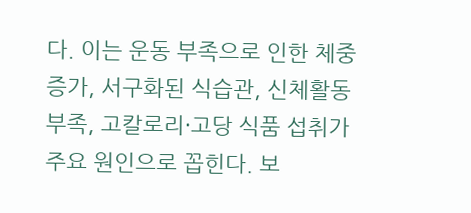다. 이는 운동 부족으로 인한 체중 증가, 서구화된 식습관, 신체활동 부족, 고칼로리·고당 식품 섭취가 주요 원인으로 꼽힌다. 보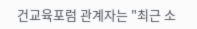건교육포럼 관계자는 "최근 소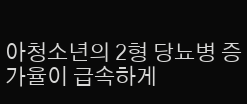아청소년의 2형 당뇨병 증가율이 급속하게